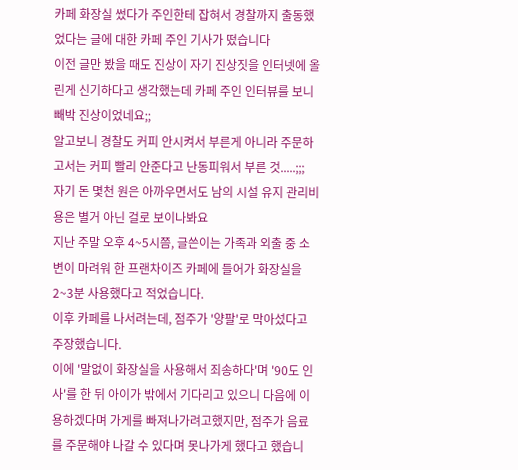카페 화장실 썼다가 주인한테 잡혀서 경찰까지 출동했었다는 글에 대한 카페 주인 기사가 떴습니다
이전 글만 봤을 때도 진상이 자기 진상짓을 인터넷에 올린게 신기하다고 생각했는데 카페 주인 인터뷰를 보니 빼박 진상이었네요;;
알고보니 경찰도 커피 안시켜서 부른게 아니라 주문하고서는 커피 빨리 안준다고 난동피워서 부른 것.....;;;
자기 돈 몇천 원은 아까우면서도 남의 시설 유지 관리비용은 별거 아닌 걸로 보이나봐요
지난 주말 오후 4~5시쯤, 글쓴이는 가족과 외출 중 소변이 마려워 한 프랜차이즈 카페에 들어가 화장실을 2~3분 사용했다고 적었습니다.
이후 카페를 나서려는데, 점주가 '양팔'로 막아섰다고 주장했습니다.
이에 '말없이 화장실을 사용해서 죄송하다'며 '90도 인사'를 한 뒤 아이가 밖에서 기다리고 있으니 다음에 이용하겠다며 가게를 빠져나가려고했지만, 점주가 음료를 주문해야 나갈 수 있다며 못나가게 했다고 했습니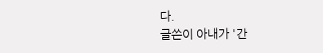다.
글쓴이 아내가 '간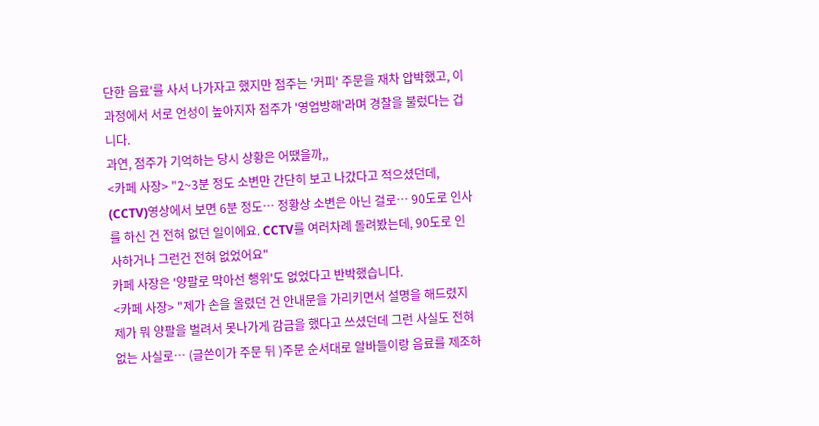단한 음료'를 사서 나가자고 했지만 점주는 '커피' 주문을 재차 압박했고, 이 과정에서 서로 언성이 높아지자 점주가 '영업방해'라며 경찰을 불렀다는 겁니다.
과연, 점주가 기억하는 당시 상황은 어땠을까,,
<카페 사장> "2~3분 정도 소변만 간단히 보고 나갔다고 적으셨던데, (CCTV)영상에서 보면 6분 정도… 정황상 소변은 아닌 걸로… 90도로 인사를 하신 건 전혀 없던 일이에요. CCTV를 여러차례 돌려봤는데, 90도로 인사하거나 그런건 전혀 없었어요"
카페 사장은 '양팔로 막아선 행위'도 없었다고 반박했습니다.
<카페 사장> "제가 손을 올렸던 건 안내문을 가리키면서 설명을 해드렸지 제가 뭐 양팔을 벌려서 못나가게 감금을 했다고 쓰셨던데 그런 사실도 전혀 없는 사실로… (글쓴이가 주문 뒤 )주문 순서대로 알바들이랑 음료를 제조하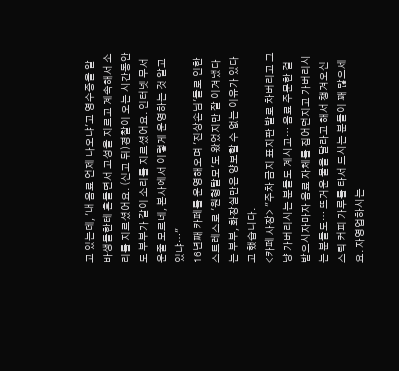고 있는데, '내 음료 언제 나오냐'고 영수증을 알바생들한테 흔들면서 고성을 지르고 계속해서 소리를 지르셨어요. (신고 뒤)경찰이 오는 시간동안도 부부가 같이 소리를 지르셨어요. 인터넷 무서운줄 모르네, 본사에서 이렇게 운영하는 것 알고있냐…"
16년째 카페를 운영해오며 '진상손님'들로 인한 스트레스로 '원형탈모'도 왔었지만 잘 이겨냈다는 부부, 화장실만은 양보할 수 없는 이유가 있다고 했습니다.
<카페 사장> "주차 금지 표지판 발로 차버리고 그냥 가버리시는 분들도 계시고… 음료 주문한 걸 받으시자마자 음료 자체를 집어던지고 가버리시는 분들도… 뜨거운 물을 달라고 해서 챙겨오신 스틱 커피 가루를 타서 드시는 분들이 꽤 많으세요. 자영업하시는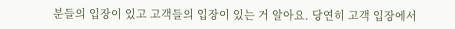분들의 입장이 있고 고객들의 입장이 있는 거 알아요. 당연히 고객 입장에서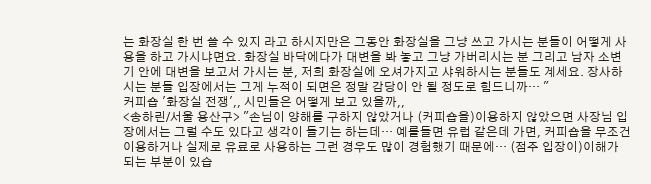는 화장실 한 번 쓸 수 있지 라고 하시지만은 그동안 화장실을 그냥 쓰고 가시는 분들이 어떻게 사용을 하고 가시냐면요. 화장실 바닥에다가 대변을 봐 놓고 그냥 가버리시는 분 그리고 남자 소변기 안에 대변을 보고서 가시는 분, 저희 화장실에 오셔가지고 샤워하시는 분들도 계세요. 장사하시는 분들 입장에서는 그게 누적이 되면은 정말 감당이 안 될 정도로 힘드니까… "
커피숍 '화장실 전쟁',, 시민들은 어떻게 보고 있을까,,
<송하린/서울 용산구> "손님이 양해를 구하지 않았거나 (커피숍을)이용하지 않았으면 사장님 입장에서는 그럴 수도 있다고 생각이 들기는 하는데… 예를들면 유럽 같은데 가면, 커피숍을 무조건 이용하거나 실제로 유료로 사용하는 그런 경우도 많이 경험했기 때문에… (점주 입장이)이해가 되는 부분이 있습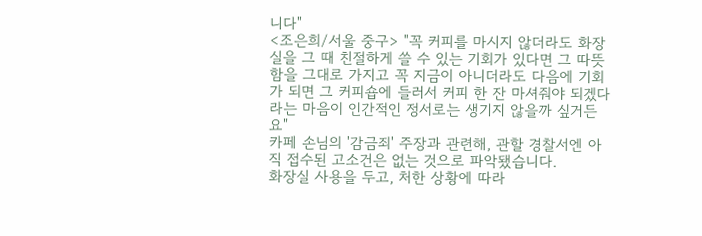니다"
<조은희/서울 중구> "꼭 커피를 마시지 않더라도 화장실을 그 때 친절하게 쓸 수 있는 기회가 있다면 그 따뜻함을 그대로 가지고 꼭 지금이 아니더라도 다음에 기회가 되면 그 커피숍에 들러서 커피 한 잔 마셔줘야 되겠다라는 마음이 인간적인 정서로는 생기지 않을까 싶거든요"
카페 손님의 '감금죄' 주장과 관련해, 관할 경찰서엔 아직 접수된 고소건은 없는 것으로 파악됐습니다.
화장실 사용을 두고, 처한 상황에 따라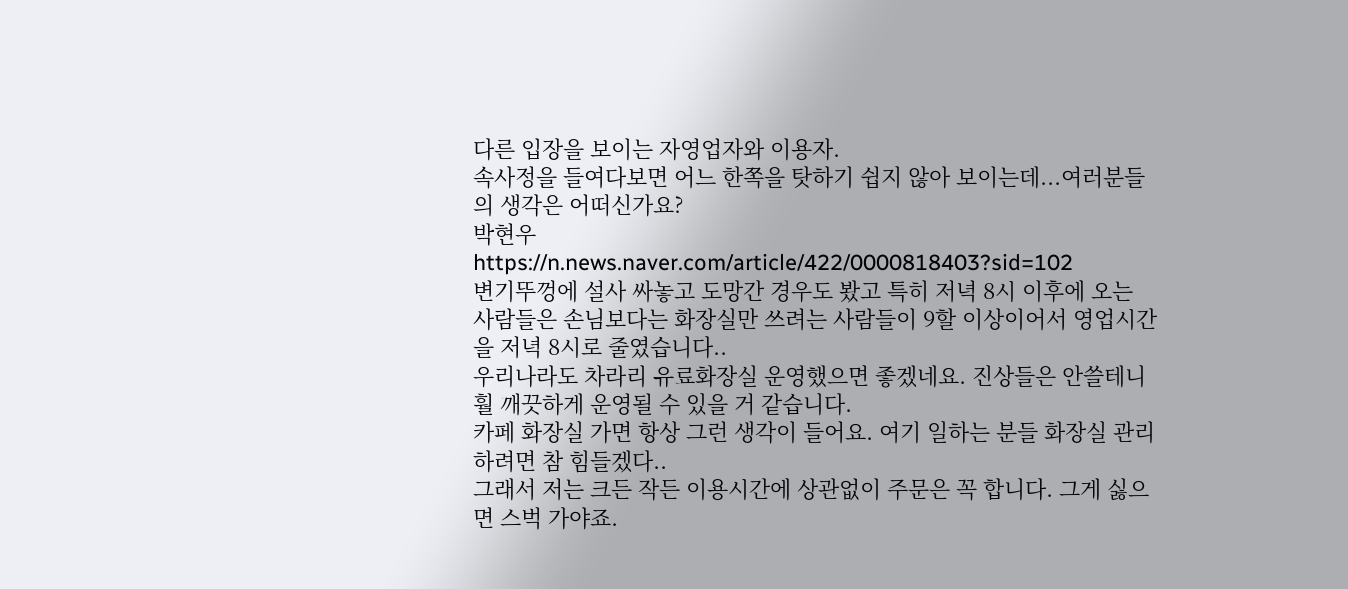다른 입장을 보이는 자영업자와 이용자.
속사정을 들여다보면 어느 한쪽을 탓하기 쉽지 않아 보이는데...여러분들의 생각은 어떠신가요?
박현우
https://n.news.naver.com/article/422/0000818403?sid=102
변기뚜껑에 설사 싸놓고 도망간 경우도 봤고 특히 저녁 8시 이후에 오는 사람들은 손님보다는 화장실만 쓰려는 사람들이 9할 이상이어서 영업시간을 저녁 8시로 줄였습니다..
우리나라도 차라리 유료화장실 운영했으면 좋겠네요. 진상들은 안쓸테니 훨 깨끗하게 운영될 수 있을 거 같습니다.
카페 화장실 가면 항상 그런 생각이 들어요. 여기 일하는 분들 화장실 관리하려면 참 힘들겠다..
그래서 저는 크든 작든 이용시간에 상관없이 주문은 꼭 합니다. 그게 싫으면 스벅 가야죠.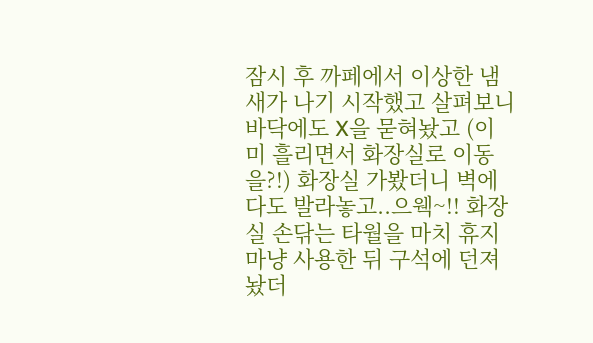잠시 후 까페에서 이상한 냄새가 나기 시작했고 살펴보니 바닥에도 X을 묻혀놨고 (이미 흘리면서 화장실로 이동을?!) 화장실 가봤더니 벽에다도 발라놓고..으웩~!! 화장실 손닦는 타월을 마치 휴지마냥 사용한 뒤 구석에 던져놨더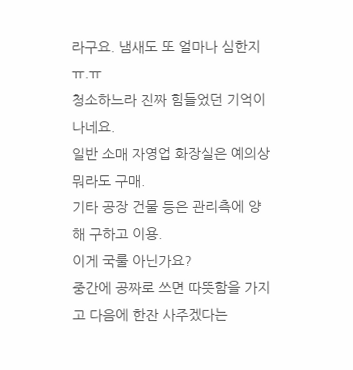라구요. 냄새도 또 얼마나 심한지 ㅠ.ㅠ
청소하느라 진짜 힘들었던 기억이 나네요.
일반 소매 자영업 화장실은 예의상 뭐라도 구매.
기타 공장 건물 등은 관리측에 양해 구하고 이용.
이게 국룰 아닌가요?
중간에 공짜로 쓰면 따뜻함을 가지고 다음에 한잔 사주겠다는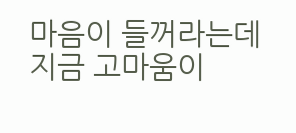마음이 들꺼라는데
지금 고마움이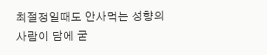최절정일때도 안사먹는 성향의 사람이 담에 굳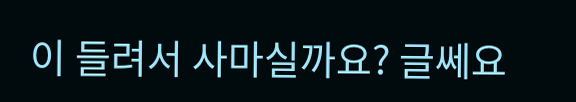이 들려서 사마실까요? 글쎄요